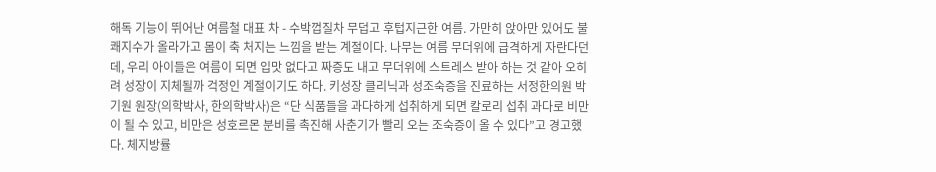해독 기능이 뛰어난 여름철 대표 차 - 수박껍질차 무덥고 후텁지근한 여름. 가만히 앉아만 있어도 불쾌지수가 올라가고 몸이 축 처지는 느낌을 받는 계절이다. 나무는 여름 무더위에 급격하게 자란다던데, 우리 아이들은 여름이 되면 입맛 없다고 짜증도 내고 무더위에 스트레스 받아 하는 것 같아 오히려 성장이 지체될까 걱정인 계절이기도 하다. 키성장 클리닉과 성조숙증을 진료하는 서정한의원 박기원 원장(의학박사, 한의학박사)은 “단 식품들을 과다하게 섭취하게 되면 칼로리 섭취 과다로 비만이 될 수 있고, 비만은 성호르몬 분비를 촉진해 사춘기가 빨리 오는 조숙증이 올 수 있다”고 경고했다. 체지방률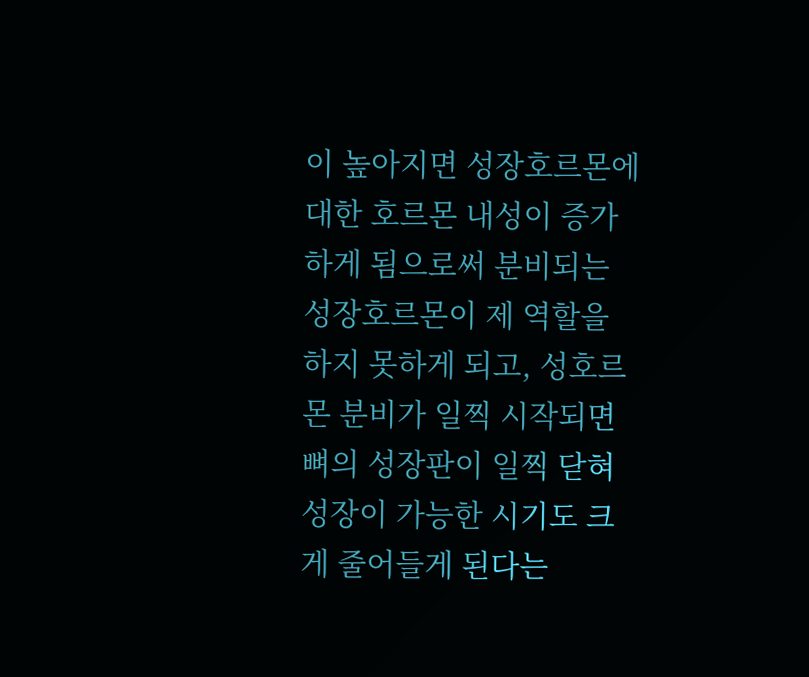이 높아지면 성장호르몬에 대한 호르몬 내성이 증가하게 됨으로써 분비되는 성장호르몬이 제 역할을 하지 못하게 되고, 성호르몬 분비가 일찍 시작되면 뼈의 성장판이 일찍 닫혀 성장이 가능한 시기도 크게 줄어들게 된다는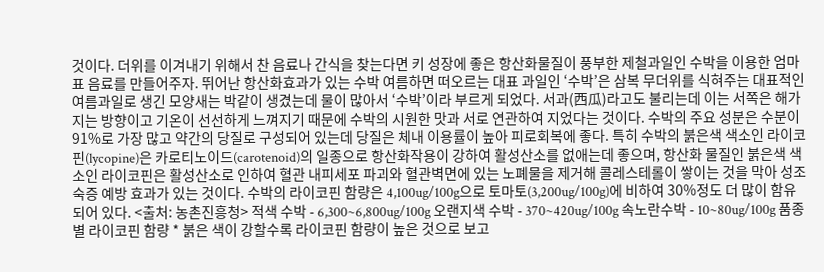것이다. 더위를 이겨내기 위해서 찬 음료나 간식을 찾는다면 키 성장에 좋은 항산화물질이 풍부한 제철과일인 수박을 이용한 엄마표 음료를 만들어주자. 뛰어난 항산화효과가 있는 수박 여름하면 떠오르는 대표 과일인 ‘수박’은 삼복 무더위를 식혀주는 대표적인 여름과일로 생긴 모양새는 박같이 생겼는데 물이 많아서 ‘수박’이라 부르게 되었다. 서과(西瓜)라고도 불리는데 이는 서쪽은 해가 지는 방향이고 기온이 선선하게 느껴지기 때문에 수박의 시원한 맛과 서로 연관하여 지었다는 것이다. 수박의 주요 성분은 수분이 91%로 가장 많고 약간의 당질로 구성되어 있는데 당질은 체내 이용률이 높아 피로회복에 좋다. 특히 수박의 붉은색 색소인 라이코핀(lycopine)은 카로티노이드(carotenoid)의 일종으로 항산화작용이 강하여 활성산소를 없애는데 좋으며, 항산화 물질인 붉은색 색소인 라이코핀은 활성산소로 인하여 혈관 내피세포 파괴와 혈관벽면에 있는 노폐물을 제거해 콜레스테롤이 쌓이는 것을 막아 성조숙증 예방 효과가 있는 것이다. 수박의 라이코핀 함량은 4,100ug/100g으로 토마토(3,200ug/100g)에 비하여 30%정도 더 많이 함유되어 있다. <출처: 농촌진흥청> 적색 수박 - 6,300~6,800ug/100g 오랜지색 수박 - 370~420ug/100g 속노란수박 - 10~80ug/100g 품종별 라이코핀 함량 * 붉은 색이 강할수록 라이코핀 함량이 높은 것으로 보고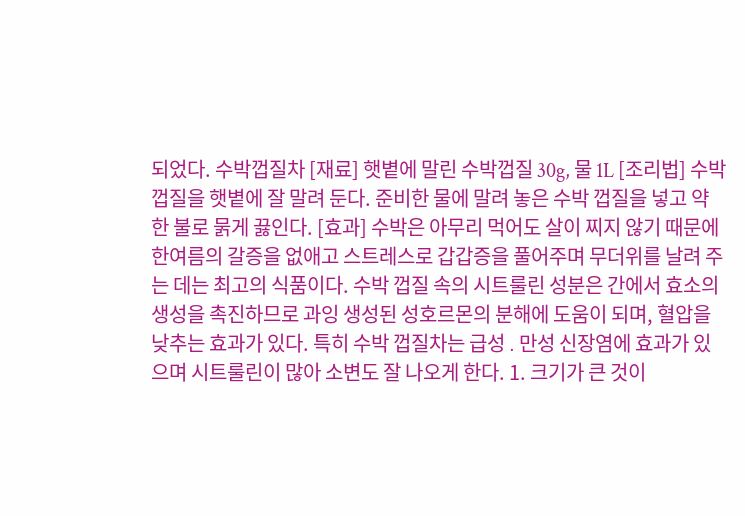되었다. 수박껍질차 [재료] 햇볕에 말린 수박껍질 30g, 물 1L [조리법] 수박껍질을 햇볕에 잘 말려 둔다. 준비한 물에 말려 놓은 수박 껍질을 넣고 약한 불로 묽게 끓인다. [효과] 수박은 아무리 먹어도 살이 찌지 않기 때문에 한여름의 갈증을 없애고 스트레스로 갑갑증을 풀어주며 무더위를 날려 주는 데는 최고의 식품이다. 수박 껍질 속의 시트룰린 성분은 간에서 효소의 생성을 촉진하므로 과잉 생성된 성호르몬의 분해에 도움이 되며, 혈압을 낮추는 효과가 있다. 특히 수박 껍질차는 급성․만성 신장염에 효과가 있으며 시트룰린이 많아 소변도 잘 나오게 한다. 1. 크기가 큰 것이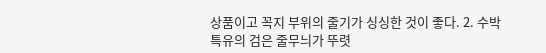상품이고 꼭지 부위의 줄기가 싱싱한 것이 좋다. 2. 수박 특유의 검은 줄무늬가 뚜렷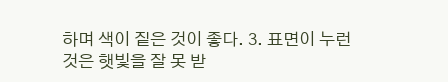하며 색이 짙은 것이 좋다. 3. 표면이 누런 것은 햇빛을 잘 못 받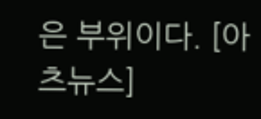은 부위이다. [아츠뉴스]